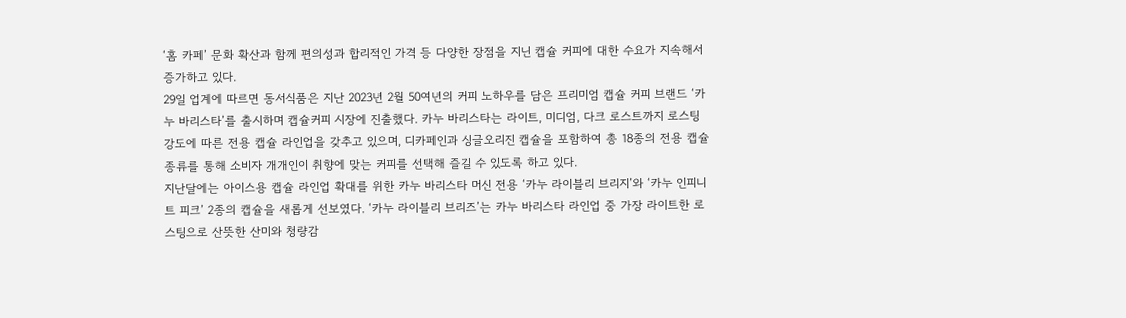‘홈 카페’ 문화 확산과 함께 편의성과 합리적인 가격 등 다양한 장점을 지닌 캡슐 커피에 대한 수요가 지속해서 증가하고 있다.
29일 업계에 따르면 동서식품은 지난 2023년 2월 50여년의 커피 노하우를 담은 프리미엄 캡슐 커피 브랜드 ‘카누 바리스타’를 출시하며 캡슐커피 시장에 진출했다. 카누 바리스타는 라이트, 미디엄, 다크 로스트까지 로스팅 강도에 따른 전용 캡슐 라인업을 갖추고 있으며, 디카페인과 싱글오리진 캡슐을 포함하여 총 18종의 전용 캡슐 종류를 통해 소비자 개개인이 취향에 맞는 커피를 선택해 즐길 수 있도록 하고 있다.
지난달에는 아이스용 캡슐 라인업 확대를 위한 카누 바리스타 머신 전용 ‘카누 라이블리 브리지’와 ‘카누 인피니트 피크’ 2종의 캡슐을 새롭게 선보였다. ‘카누 라이블리 브리즈’는 카누 바리스타 라인업 중 가장 라이트한 로스팅으로 산뜻한 산미와 청량감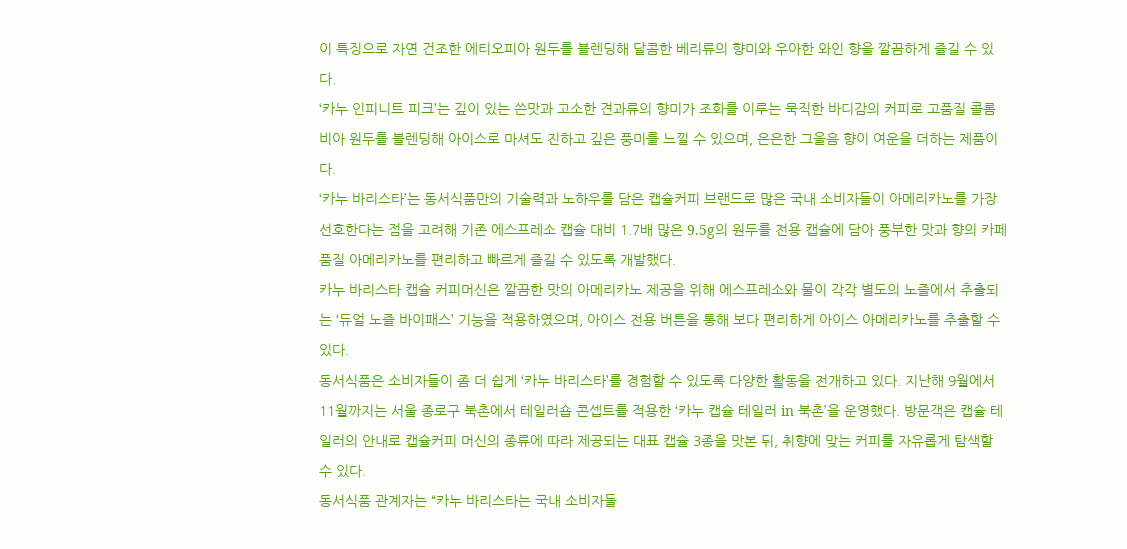이 특징으로 자연 건조한 에티오피아 원두를 블렌딩해 달콤한 베리류의 향미와 우아한 와인 향을 깔끔하게 즐길 수 있다.
‘카누 인피니트 피크’는 깊이 있는 쓴맛과 고소한 견과류의 향미가 조화를 이루는 묵직한 바디감의 커피로 고품질 콜롬비아 원두를 블렌딩해 아이스로 마셔도 진하고 깊은 풍미를 느낄 수 있으며, 은은한 그을음 향이 여운을 더하는 제품이다.
‘카누 바리스타’는 동서식품만의 기술력과 노하우를 담은 캡슐커피 브랜드로 많은 국내 소비자들이 아메리카노를 가장 선호한다는 점을 고려해 기존 에스프레소 캡슐 대비 1.7배 많은 9.5g의 원두를 전용 캡슐에 담아 풍부한 맛과 향의 카페 품질 아메리카노를 편리하고 빠르게 즐길 수 있도록 개발했다.
카누 바리스타 캡슐 커피머신은 깔끔한 맛의 아메리카노 제공을 위해 에스프레소와 물이 각각 별도의 노즐에서 추출되는 ‘듀얼 노즐 바이패스’ 기능을 적용하였으며, 아이스 전용 버튼을 통해 보다 편리하게 아이스 아메리카노를 추출할 수 있다.
동서식품은 소비자들이 좀 더 쉽게 ‘카누 바리스타’를 경험할 수 있도록 다양한 활동을 전개하고 있다. 지난해 9월에서 11월까지는 서울 종로구 북촌에서 테일러숍 콘셉트를 적용한 ‘카누 캡슐 테일러 in 북촌’을 운영했다. 방문객은 캡슐 테일러의 안내로 캡슐커피 머신의 종류에 따라 제공되는 대표 캡슐 3종을 맛본 뒤, 취향에 맞는 커피를 자유롭게 탐색할 수 있다.
동서식품 관계자는 “카누 바리스타는 국내 소비자들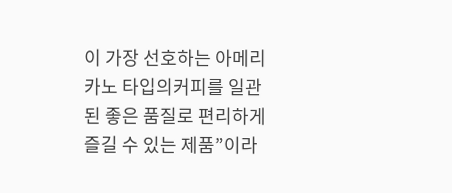이 가장 선호하는 아메리카노 타입의커피를 일관된 좋은 품질로 편리하게 즐길 수 있는 제품”이라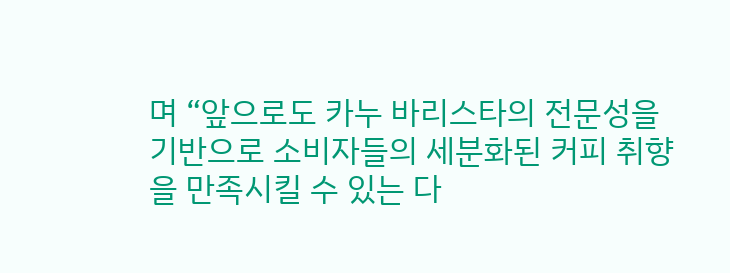며 “앞으로도 카누 바리스타의 전문성을 기반으로 소비자들의 세분화된 커피 취향을 만족시킬 수 있는 다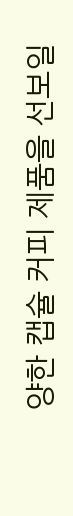양한 캡슐 커피 제품을 선보일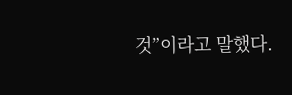것”이라고 말했다.